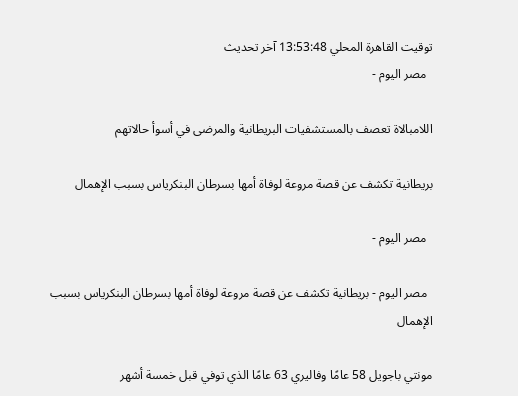توقيت القاهرة المحلي 13:53:48 آخر تحديث
  مصر اليوم -

اللامبالاة تعصف بالمستشفيات البريطانية والمرضى في أسوأ حالاتهم

بريطانية تكشف عن قصة مروعة لوفاة أمها بسرطان البنكرياس بسبب الإهمال

  مصر اليوم -

  مصر اليوم - بريطانية تكشف عن قصة مروعة لوفاة أمها بسرطان البنكرياس بسبب الإهمال

مونتي باجويل 58 عامًا وفاليري 63 عامًا الذي توفي قبل خمسة أشهر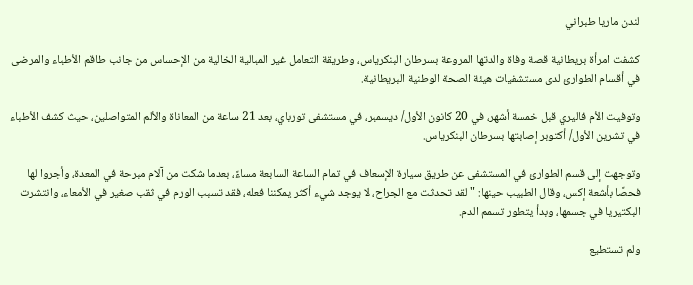لندن ماريا طبراني

كشفت امرأة بريطانية قصة وفاة والدتها المروعة بسرطان البنكرياس، وطريقة التعامل غير المبالية الخالية من الإحساس من جانب طاقم الأطباء والمرضى في أقسام الطوارئ لدى مستشفيات هيئة الصحة الوطنية البريطانية.

وتوفيت الأم فاليري قبل خمسة أشهر، في 20 كانون الأول/ ديسمبر، في مستشفى تورباي، بعد 21 ساعة من المعاناة والألم المتواصلين، حيث كشف الأطباء في تشرين الأول/ أكتوبر إصابتها بسرطان البنكرياس.

وتوجهت إلى قسم الطوارئ في المستشفى عن طريق سيارة الإسعاف في تمام الساعة السابعة مساءً، بعدما شكت من آلام مبرحة في المعدة، وأجروا لها فحصًا بأشعة إكس، وقال الطبيب حينها: "لقد تحدثت مع الجراح، لا يوجد شيء أكثر يمكننا فعله، فقد تسبب الورم في ثقب صغير في الأمعاء، وانتشرت البكتيريا في جسمها، وبدأ يتطور تسمم الدم.

ولم تستطيع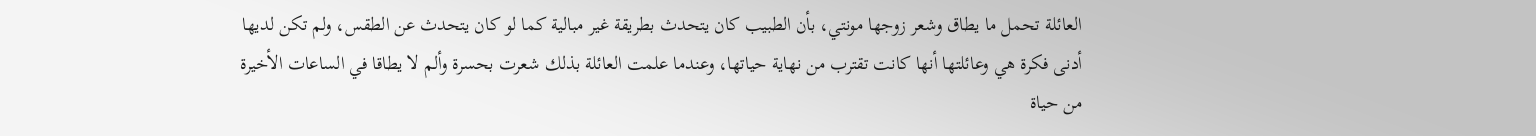العائلة تحمل ما يطاق وشعر زوجها مونتي، بأن الطبيب كان يتحدث بطريقة غير مبالية كما لو كان يتحدث عن الطقس، ولم تكن لديها أدنى فكرة هي وعائلتها أنها كانت تقترب من نهاية حياتها، وعندما علمت العائلة بذلك شعرت بحسرة وألم لا يطاقا في الساعات الأخيرة من حياة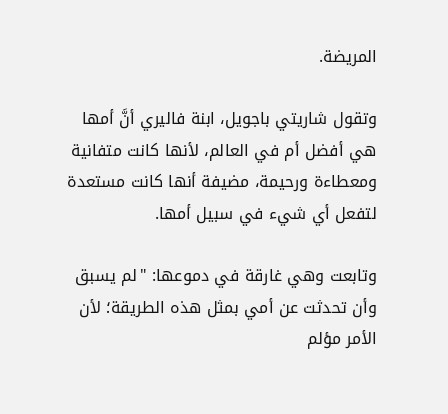المريضة.

وتقول شاريتي باجويل، ابنة فاليري أنَّ أمها هي أفضل أم في العالم، لأنها كانت متفانية ومعطاءة ورحيمة، مضيفة أنها كانت مستعدة لتفعل أي شيء في سبيل أمها.

وتابعت وهي غارقة في دموعها: "لم يسبق وأن تحدثت عن أمي بمثل هذه الطريقة؛ لأن الأمر مؤلم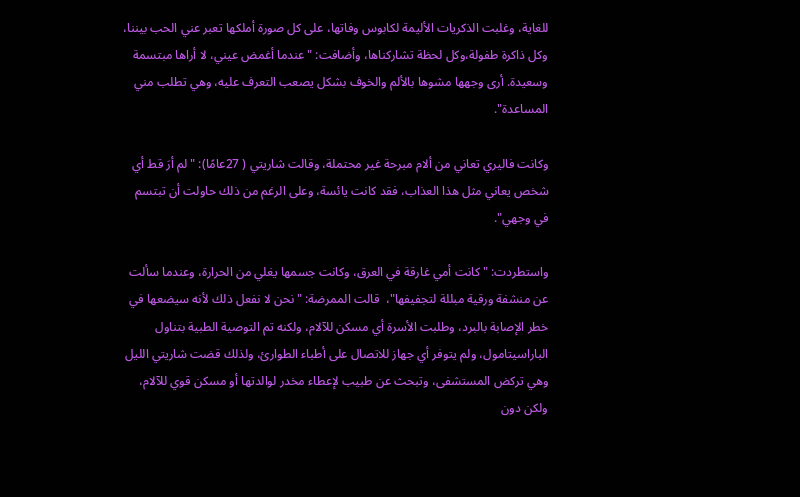للغاية، وغلبت الذكريات الأليمة لكابوس وفاتها، على كل صورة أملكها تعبر عني الحب بيننا، وكل ذاكرة طفولة،وكل لحظة تشاركناها، وأضافت: "عندما أغمض عيني، لا أراها مبتسمة وسعيدة. أرى وجهها مشوها بالألم والخوف بشكل يصعب التعرف عليه، وهي تطلب مني المساعدة".

وكانت فاليري تعاني من ألام مبرحة غير محتملة، وقالت شاريتي ( 27عامًا): " لم أرَ قط أي شخص يعاني مثل هذا العذاب، فقد كانت يائسة، وعلى الرغم من ذلك حاولت أن تبتسم في وجهي".

واستطردت: "كانت أمي غارقة في العرق، وكانت جسمها يغلي من الحرارة، وعندما سألت عن منشفة ورقية مبللة لتجفيفها"،  قالت الممرضة: "نحن لا نفعل ذلك لأنه سيضعها في خطر الإصابة بالبرد، وطلبت الأسرة أي مسكن للآلام، ولكنه تم التوصية الطبية بتناول الباراسيتامول، ولم يتوفر أي جهاز للاتصال على أطباء الطوارئ، ولذلك قضت شاريتي الليل وهي تركض المستشفى، وتبحث عن طبيب لإعطاء مخدر لوالدتها أو مسكن قوي للآلام، ولكن دون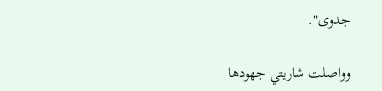جدوى".

وواصلت شاريتي جهودها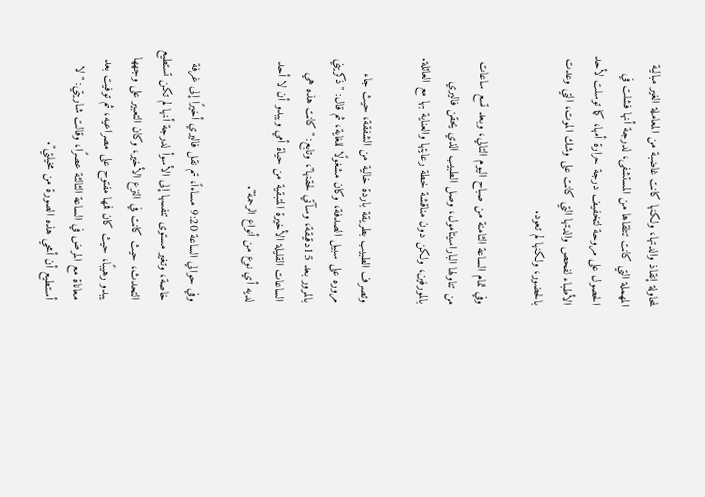لمحاولة إنقاذ والدتها، ولكنها كانت غاضبة من المعاملة الغير مبالية المهملة التي كانت تتلقاها من المستشفى، لدرجة أنها فشلت في الحصول على مروحة لتخفيف درجة حرارة أمها، كما توسلت لأحد الأطباء لفحص والدتها التي كانت على وشك الموت، التي وعدت بالحضور، ولكنها لم تعود.

وفي تمام الساعة الثامنة من صباح اليوم التالي، وبعد تسع ساعات من تناولها الباراسيتامول، وصل الطبيب الذي يحقن فاليري بالمورفين، ولكن دون مناقشة خطة رعايتها والعناية بها مع العائلة.

وتصرف الطبيب بطريقة باردة خالية من الشفقة، حيث جاء مروره على سبيل الصدفة، وكان مشغولًا للغاية، ثم قال: "ذكريني بالمرور بعد 15دقيقة، وسآتي لحقنها"، وتابع: "كانت هذه هي الساعات القليلة الأخيرة المتبقية من حياة أمي ويبدو أن لا أحد لديه أي نوع من أنواع الرحمة".

وفي حوالي الساعة 9:20 مساءاً، تم نقل فاليري أخيرًا إلى غرفة خاصة، وتغير مستوى تنفسها إلى الأسوأ لدرجة أنها لم تكن تستطيع التحدث، حيث كانت في النزع الأخير، وكان التعبير على وجهها يبدو رهيبًا، حيث كان فمها مفتوح على مصراعيه، ثم توفيت بعد معاناة مع المرض في الساعة الثالثة عصرًا، وقالت شاريتي: "لا أستطيع أن أمحي هذه الصورة من مخيلتي".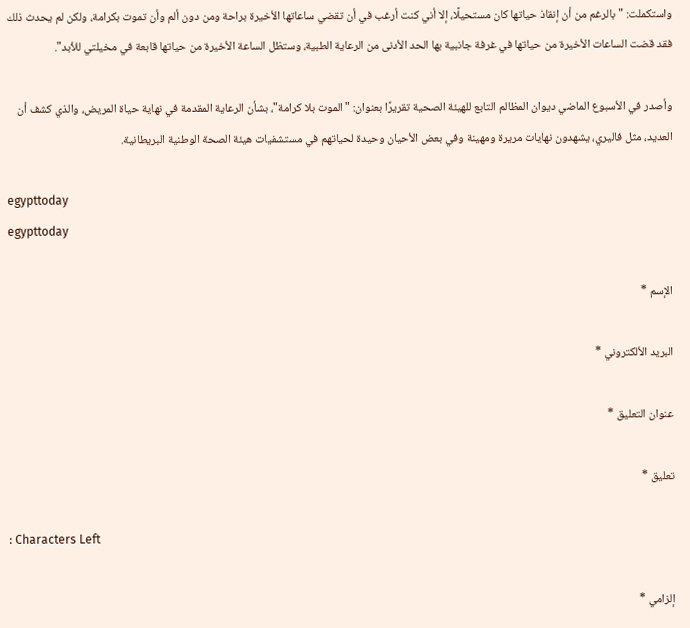واستكملت: "بالرغم من أن إنقاذ حياتها كان مستحيلًا، إلا أني كنت أرغب في أن تقضي ساعاتها الأخيرة براحة ومن دون ألم وأن تموت بكرامة، ولكن لم يحدث ذلك فقد قضت الساعات الأخيرة من حياتها في غرفة جانبية بها الحد الأدنى من الرعاية الطبية، وستظل الساعة الأخيرة من حياتها قابعة في مخيلتي للأبد".

وأصدر في الأسبوع الماضي ديوان المظالم التابع للهيئة الصحية تقريرًا بعنوان: "الموت بلا كرامة"، بشأن الرعاية المقدمة في نهاية حياة المريض، والذي كشف أن العديد، مثل فاليري، يشهدون نهايات مريرة ومهينة وفي بعض الأحيان وحيدة لحياتهم في مستشفيات هيئة الصحة الوطنية البريطانية.

egypttoday
egypttoday

الإسم *

البريد الألكتروني *

عنوان التعليق *

تعليق *

: Characters Left

إلزامي *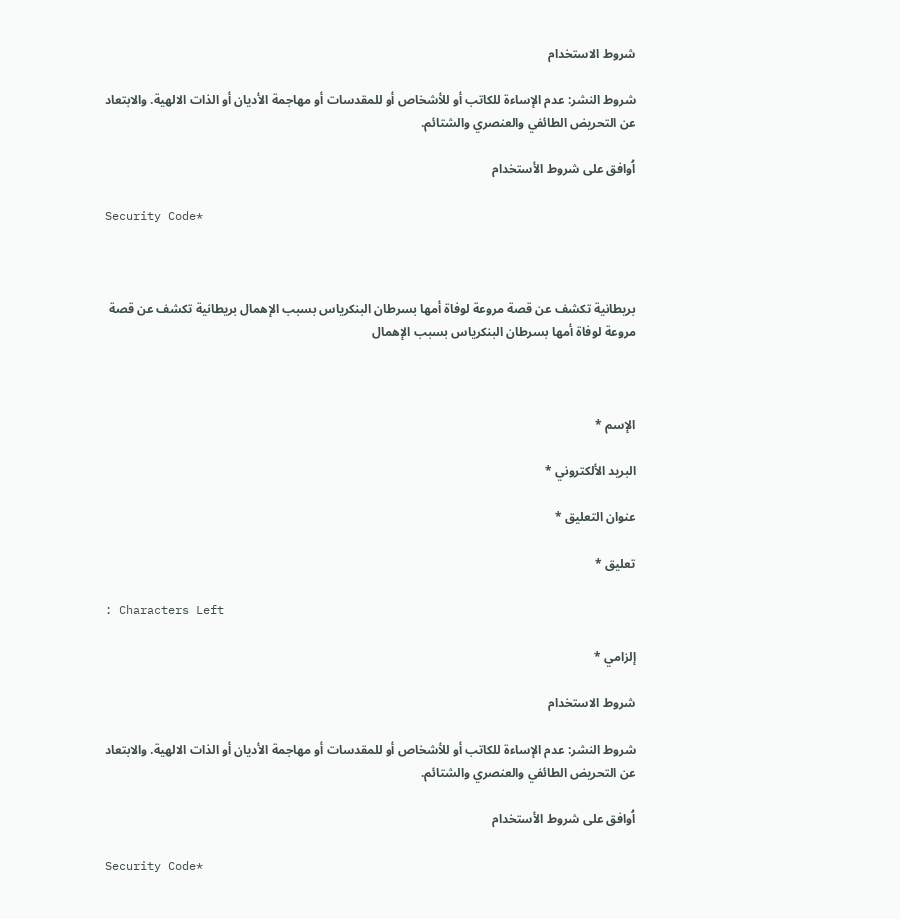شروط الاستخدام

شروط النشر: عدم الإساءة للكاتب أو للأشخاص أو للمقدسات أو مهاجمة الأديان أو الذات الالهية. والابتعاد عن التحريض الطائفي والعنصري والشتائم.

اُوافق على شروط الأستخدام

Security Code*



بريطانية تكشف عن قصة مروعة لوفاة أمها بسرطان البنكرياس بسبب الإهمال بريطانية تكشف عن قصة مروعة لوفاة أمها بسرطان البنكرياس بسبب الإهمال



الإسم *

البريد الألكتروني *

عنوان التعليق *

تعليق *

: Characters Left

إلزامي *

شروط الاستخدام

شروط النشر: عدم الإساءة للكاتب أو للأشخاص أو للمقدسات أو مهاجمة الأديان أو الذات الالهية. والابتعاد عن التحريض الطائفي والعنصري والشتائم.

اُوافق على شروط الأستخدام

Security Code*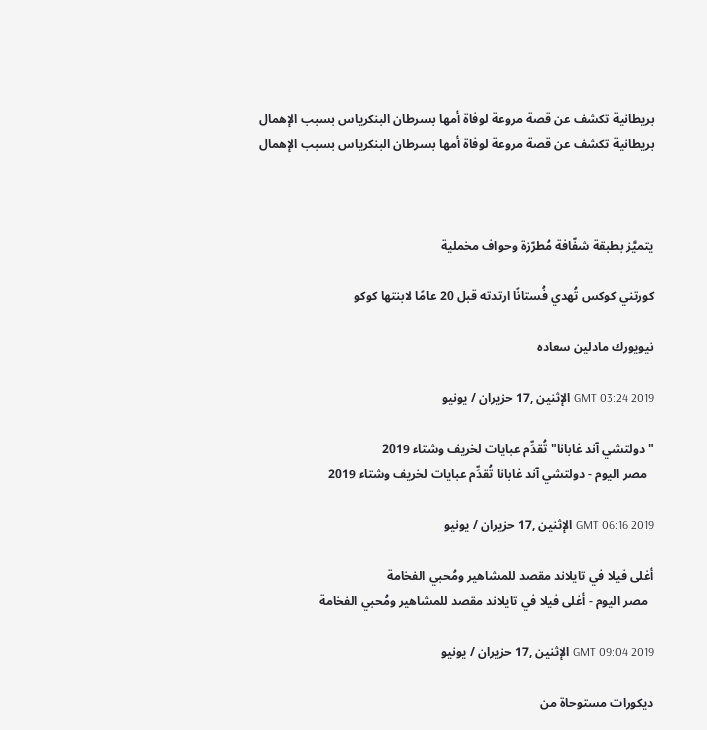بريطانية تكشف عن قصة مروعة لوفاة أمها بسرطان البنكرياس بسبب الإهمال بريطانية تكشف عن قصة مروعة لوفاة أمها بسرطان البنكرياس بسبب الإهمال



يتميَّز بطبقة شفّافة مُطرّزة وحواف مخملية

كورتني كوكس تُهدي فُستانًا ارتدته قبل 20 عامًا لابنتها كوكو

نيويورك مادلين سعاده

GMT 03:24 2019 الإثنين ,17 حزيران / يونيو

"دولتشي آند غابانا" تُقدِّم عبايات لخريف وشتاء 2019
  مصر اليوم - دولتشي آند غابانا تُقدِّم عبايات لخريف وشتاء 2019

GMT 06:16 2019 الإثنين ,17 حزيران / يونيو

أغلى فيلا في تايلاند مقصد للمشاهير ومُحبي الفخامة
  مصر اليوم - أغلى فيلا في تايلاند مقصد للمشاهير ومُحبي الفخامة

GMT 09:04 2019 الإثنين ,17 حزيران / يونيو

ديكورات مستوحاة من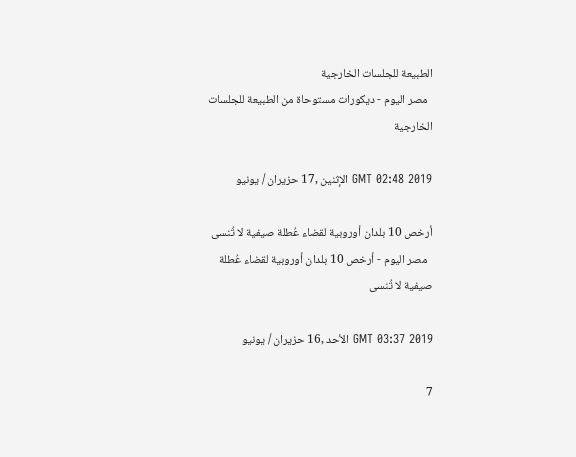الطبيعة للجلسات الخارجية
  مصر اليوم - ديكورات مستوحاة من الطبيعة للجلسات الخارجية

GMT 02:48 2019 الإثنين ,17 حزيران / يونيو

أرخص 10 بلدان أوروبية لقضاء عُطلة صيفية لا تُنسى
  مصر اليوم - أرخص 10 بلدان أوروبية لقضاء عُطلة صيفية لا تُنسى

GMT 03:37 2019 الأحد ,16 حزيران / يونيو

7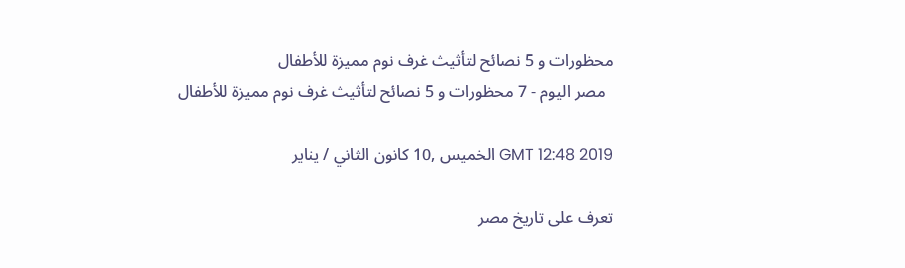محظورات و 5 نصائح لتأثيث غرف نوم مميزة للأطفال
  مصر اليوم - 7 محظورات و 5 نصائح لتأثيث غرف نوم مميزة للأطفال

GMT 12:48 2019 الخميس ,10 كانون الثاني / يناير

تعرف على تاريخ مصر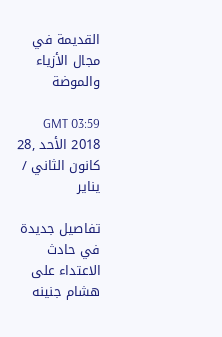القديمة في مجال الأزياء والموضة

GMT 03:59 2018 الأحد ,28 كانون الثاني / يناير

تفاصيل جديدة في حادث الاعتداء على هشام جنينه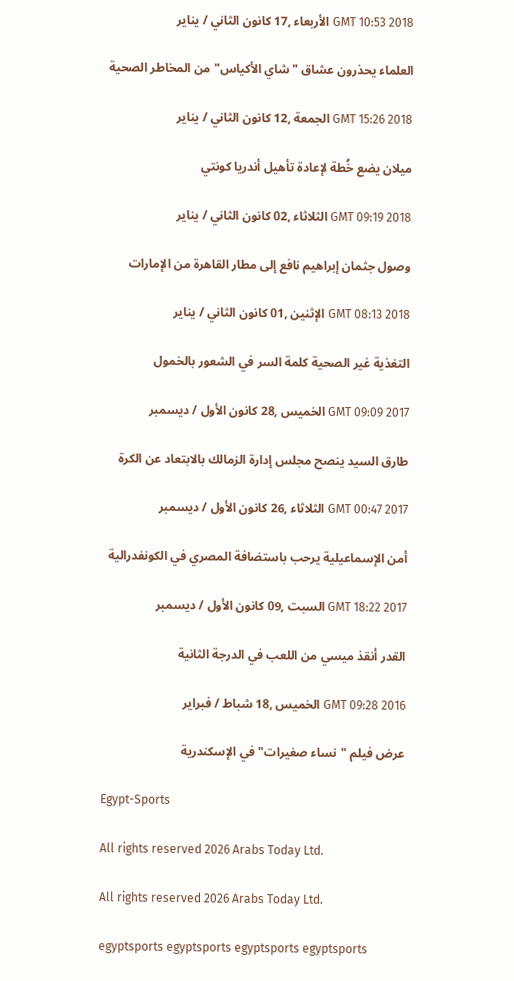GMT 10:53 2018 الأربعاء ,17 كانون الثاني / يناير

العلماء يحذرون عشاق "شاي الأكياس" من المخاطر الصحية

GMT 15:26 2018 الجمعة ,12 كانون الثاني / يناير

ميلان يضع خُطة لإعادة تأهيل أندريا كونتي

GMT 09:19 2018 الثلاثاء ,02 كانون الثاني / يناير

وصول جثمان إبراهيم نافع إلى مطار القاهرة من الإمارات

GMT 08:13 2018 الإثنين ,01 كانون الثاني / يناير

التغذية غير الصحية كلمة السر في الشعور بالخمول

GMT 09:09 2017 الخميس ,28 كانون الأول / ديسمبر

طارق السيد ينصح مجلس إدارة الزمالك بالابتعاد عن الكرة

GMT 00:47 2017 الثلاثاء ,26 كانون الأول / ديسمبر

أمن الإسماعيلية يرحب باستضافة المصري في الكونفدرالية

GMT 18:22 2017 السبت ,09 كانون الأول / ديسمبر

القدر أنقذ ميسي من اللعب في الدرجة الثانية

GMT 09:28 2016 الخميس ,18 شباط / فبراير

عرض فيلم "نساء صغيرات" في الإسكندرية

Egypt-Sports

All rights reserved 2026 Arabs Today Ltd.

All rights reserved 2026 Arabs Today Ltd.

egyptsports egyptsports egyptsports egyptsports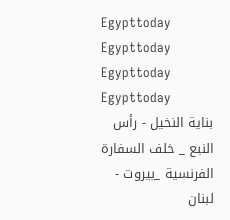Egypttoday Egypttoday Egypttoday
Egypttoday
بناية النخيل - رأس النبع _ خلف السفارة الفرنسية _بيروت - لبنان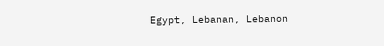Egypt, Lebanan, Lebanon